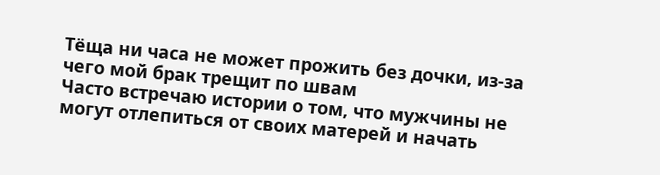Тёща ни часа не может прожить без дочки, из-за чего мой брак трещит по швам
Часто встречаю истории о том, что мужчины не могут отлепиться от своих матерей и начать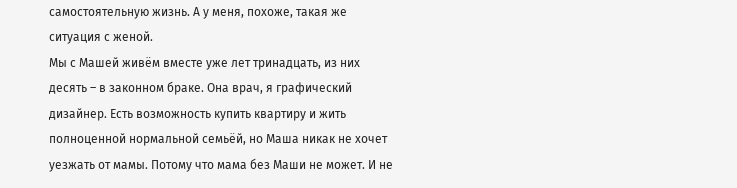самостоятельную жизнь. А у меня, похоже, такая же ситуация с женой.
Мы с Машей живём вместе уже лет тринадцать, из них десять – в законном браке. Она врач, я графический дизайнер. Есть возможность купить квартиру и жить полноценной нормальной семьёй, но Маша никак не хочет уезжать от мамы. Потому что мама без Маши не может. И не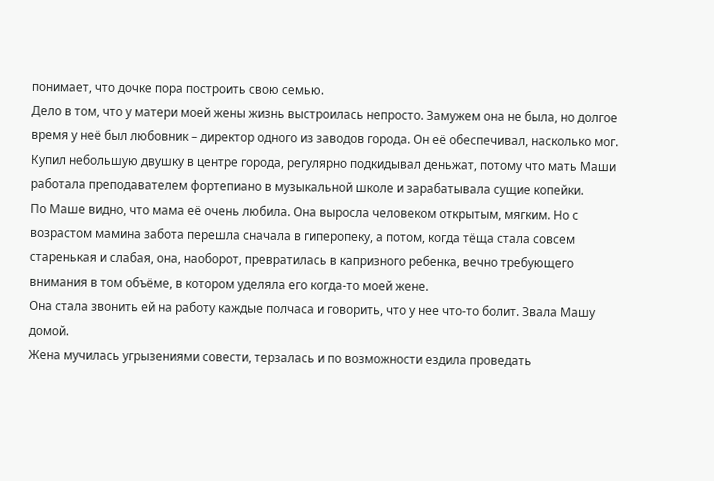понимает, что дочке пора построить свою семью.
Дело в том, что у матери моей жены жизнь выстроилась непросто. Замужем она не была, но долгое время у неё был любовник – директор одного из заводов города. Он её обеспечивал, насколько мог. Купил небольшую двушку в центре города, регулярно подкидывал деньжат, потому что мать Маши работала преподавателем фортепиано в музыкальной школе и зарабатывала сущие копейки.
По Маше видно, что мама её очень любила. Она выросла человеком открытым, мягким. Но с возрастом мамина забота перешла сначала в гиперопеку, а потом, когда тёща стала совсем старенькая и слабая, она, наоборот, превратилась в капризного ребенка, вечно требующего внимания в том объёме, в котором уделяла его когда-то моей жене.
Она стала звонить ей на работу каждые полчаса и говорить, что у нее что-то болит. Звала Машу домой.
Жена мучилась угрызениями совести, терзалась и по возможности ездила проведать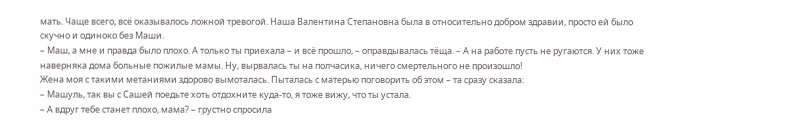мать. Чаще всего, всё оказывалось ложной тревогой. Наша Валентина Степановна была в относительно добром здравии, просто ей было скучно и одиноко без Маши.
– Маш, а мне и правда было плохо. А только ты приехала – и всё прошло, – оправдывалась тёща. – А на работе пусть не ругаются. У них тоже наверняка дома больные пожилые мамы. Ну, вырвалась ты на полчасика, ничего смертельного не произошло!
Жена моя с такими метаниями здорово вымоталась. Пыталась с матерью поговорить об этом – та сразу сказала:
– Машуль, так вы с Сашей поедьте хоть отдохните куда-то, я тоже вижу, что ты устала.
– А вдруг тебе станет плохо, мама? – грустно спросила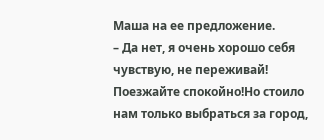Маша на ее предложение.
– Да нет, я очень хорошо себя чувствую, не переживай! Поезжайте спокойно!Но стоило нам только выбраться за город,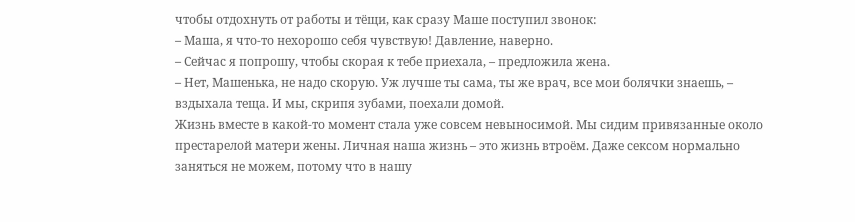чтобы отдохнуть от работы и тёщи, как сразу Маше поступил звонок:
– Маша, я что-то нехорошо себя чувствую! Давление, наверно.
– Сейчас я попрошу, чтобы скорая к тебе приехала, – предложила жена.
– Нет, Машенька, не надо скорую. Уж лучше ты сама, ты же врач, все мои болячки знаешь, – вздыхала теща. И мы, скрипя зубами, поехали домой.
Жизнь вместе в какой-то момент стала уже совсем невыносимой. Мы сидим привязанные около престарелой матери жены. Личная наша жизнь – это жизнь втроём. Даже сексом нормально заняться не можем, потому что в нашу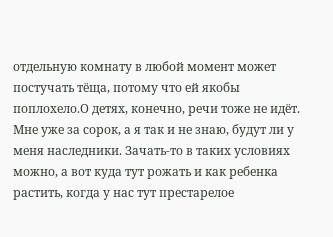отдельную комнату в любой момент может постучать тёща, потому что ей якобы поплохело.О детях, конечно, речи тоже не идёт. Мне уже за сорок, а я так и не знаю, будут ли у меня наследники. Зачать-то в таких условиях можно, а вот куда тут рожать и как ребенка растить, когда у нас тут престарелое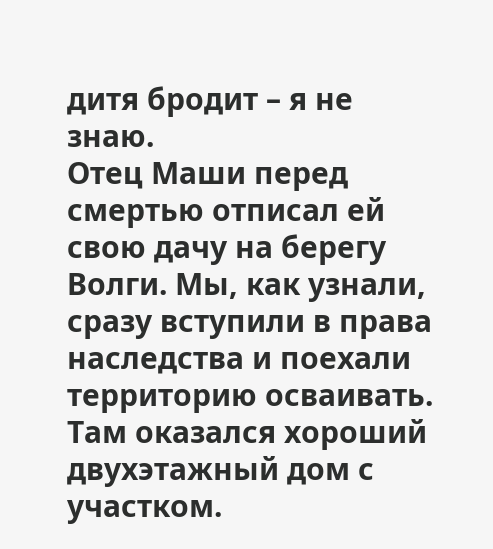дитя бродит – я не знаю.
Отец Маши перед смертью отписал ей свою дачу на берегу Волги. Мы, как узнали, сразу вступили в права наследства и поехали территорию осваивать. Там оказался хороший двухэтажный дом с участком.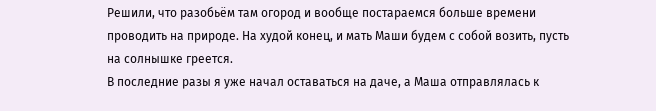Решили, что разобьём там огород и вообще постараемся больше времени проводить на природе. На худой конец, и мать Маши будем с собой возить, пусть на солнышке греется.
В последние разы я уже начал оставаться на даче, а Маша отправлялась к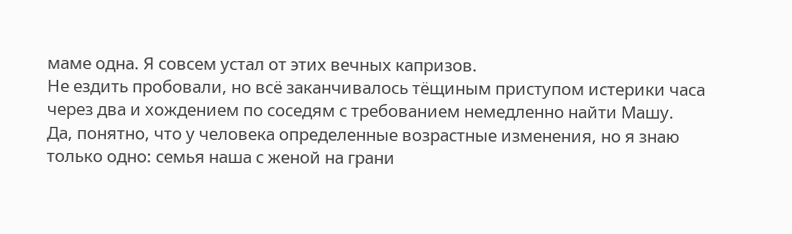маме одна. Я совсем устал от этих вечных капризов.
Не ездить пробовали, но всё заканчивалось тёщиным приступом истерики часа через два и хождением по соседям с требованием немедленно найти Машу.
Да, понятно, что у человека определенные возрастные изменения, но я знаю только одно: семья наша с женой на грани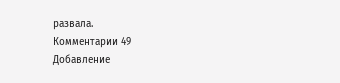развала.
Комментарии 49
Добавление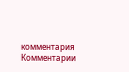комментария
Комментарии